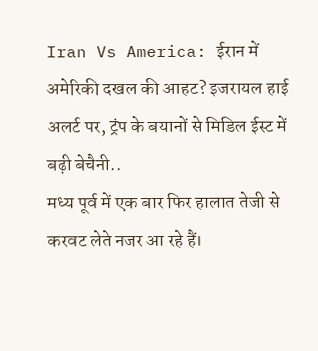Iran Vs America: ईरान में अमेरिकी दखल की आहट? इजरायल हाई अलर्ट पर, ट्रंप के बयानों से मिडिल ईस्ट में बढ़ी बेचैनी..
मध्य पूर्व में एक बार फिर हालात तेजी से करवट लेते नजर आ रहे हैं।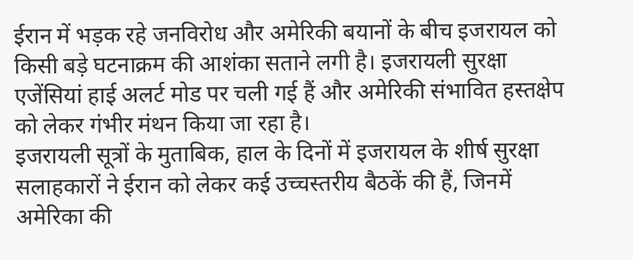ईरान में भड़क रहे जनविरोध और अमेरिकी बयानों के बीच इजरायल को किसी बड़े घटनाक्रम की आशंका सताने लगी है। इजरायली सुरक्षा एजेंसियां हाई अलर्ट मोड पर चली गई हैं और अमेरिकी संभावित हस्तक्षेप को लेकर गंभीर मंथन किया जा रहा है।
इजरायली सूत्रों के मुताबिक, हाल के दिनों में इजरायल के शीर्ष सुरक्षा सलाहकारों ने ईरान को लेकर कई उच्चस्तरीय बैठकें की हैं, जिनमें अमेरिका की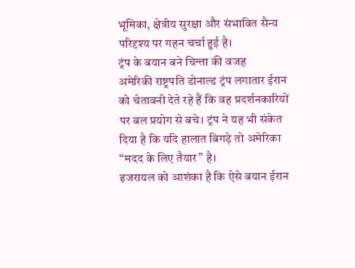भूमिका, क्षेत्रीय सुरक्षा और संभावित सैन्य परिदृश्य पर गहन चर्चा हुई है।
ट्रंप के बयान बने चिन्ता की वजह
अमेरिकी राष्ट्रपति डोनाल्ड ट्रंप लगातार ईरान को चेतावनी देते रहे हैं कि वह प्रदर्शनकारियों पर बल प्रयोग से बचे। ट्रंप ने यह भी संकेत दिया है कि यदि हालात बिगड़े तो अमेरिका “मदद के लिए तैयार” है।
इजरायल को आशंका है कि ऐसे बयान ईरान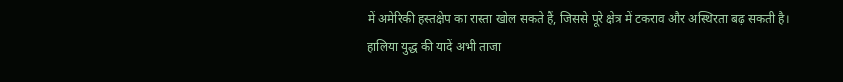में अमेरिकी हस्तक्षेप का रास्ता खोल सकते हैं, जिससे पूरे क्षेत्र में टकराव और अस्थिरता बढ़ सकती है।
हालिया युद्ध की यादें अभी ताजा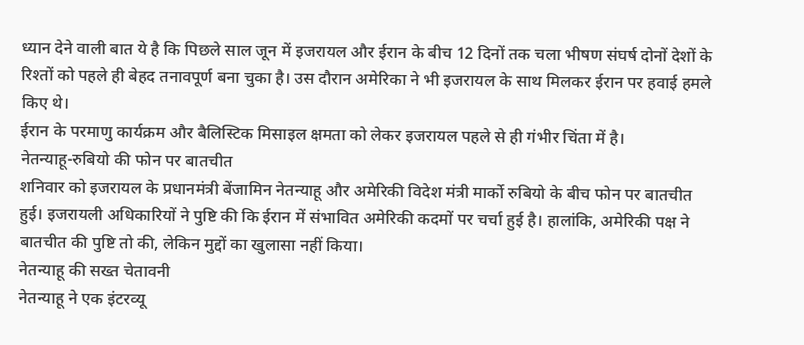ध्यान देने वाली बात ये है कि पिछले साल जून में इजरायल और ईरान के बीच 12 दिनों तक चला भीषण संघर्ष दोनों देशों के रिश्तों को पहले ही बेहद तनावपूर्ण बना चुका है। उस दौरान अमेरिका ने भी इजरायल के साथ मिलकर ईरान पर हवाई हमले किए थे।
ईरान के परमाणु कार्यक्रम और बैलिस्टिक मिसाइल क्षमता को लेकर इजरायल पहले से ही गंभीर चिंता में है।
नेतन्याहू-रुबियो की फोन पर बातचीत
शनिवार को इजरायल के प्रधानमंत्री बेंजामिन नेतन्याहू और अमेरिकी विदेश मंत्री मार्को रुबियो के बीच फोन पर बातचीत हुई। इजरायली अधिकारियों ने पुष्टि की कि ईरान में संभावित अमेरिकी कदमों पर चर्चा हुई है। हालांकि, अमेरिकी पक्ष ने बातचीत की पुष्टि तो की, लेकिन मुद्दों का खुलासा नहीं किया।
नेतन्याहू की सख्त चेतावनी
नेतन्याहू ने एक इंटरव्यू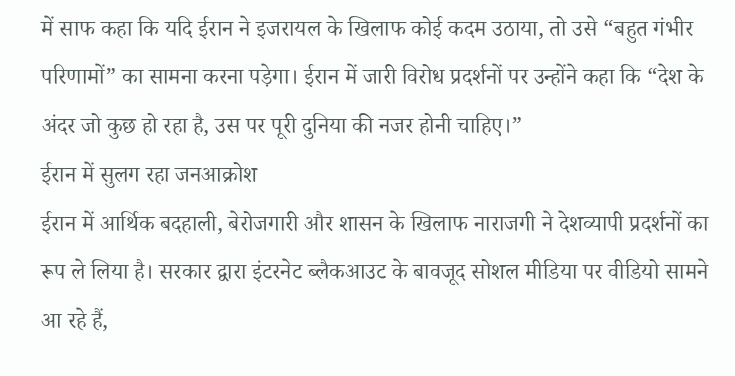में साफ कहा कि यदि ईरान ने इजरायल के खिलाफ कोई कदम उठाया, तो उसे “बहुत गंभीर परिणामों” का सामना करना पड़ेगा। ईरान में जारी विरोध प्रदर्शनों पर उन्होंने कहा कि “देश के अंदर जो कुछ हो रहा है, उस पर पूरी दुनिया की नजर होनी चाहिए।”
ईरान में सुलग रहा जनआक्रोश
ईरान में आर्थिक बदहाली, बेरोजगारी और शासन के खिलाफ नाराजगी ने देशव्यापी प्रदर्शनों का रूप ले लिया है। सरकार द्वारा इंटरनेट ब्लैकआउट के बावजूद सोशल मीडिया पर वीडियो सामने आ रहे हैं,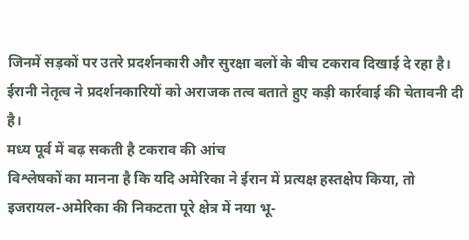जिनमें सड़कों पर उतरे प्रदर्शनकारी और सुरक्षा बलों के बीच टकराव दिखाई दे रहा है।
ईरानी नेतृत्व ने प्रदर्शनकारियों को अराजक तत्व बताते हुए कड़ी कार्रवाई की चेतावनी दी है।
मध्य पूर्व में बढ़ सकती है टकराव की आंच
विश्लेषकों का मानना है कि यदि अमेरिका ने ईरान में प्रत्यक्ष हस्तक्षेप किया, तो इजरायल-अमेरिका की निकटता पूरे क्षेत्र में नया भू-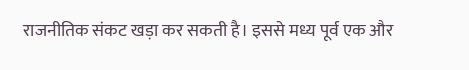राजनीतिक संकट खड़ा कर सकती है। इससे मध्य पूर्व एक और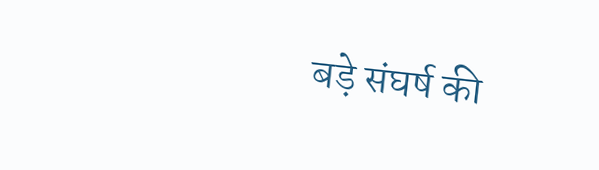बड़े संघर्ष की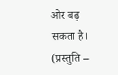ओर बढ़ सकता है।
(प्रस्तुति –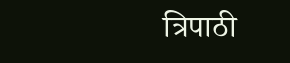त्रिपाठी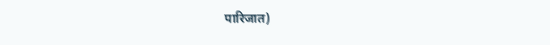पारिजात)